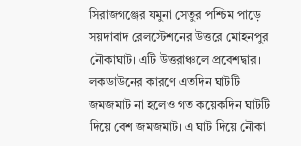সিরাজগঞ্জের যমুনা সেতুর পশ্চিম পাড়ে সয়দাবাদ রেলস্টেশনের উত্তরে মোহনপুর নৌকাঘাট। এটি উত্তরাঞ্চলে প্রবেশদ্বার। লকডাউনের কারণে এতদিন ঘাটটি জমজমাট না হলেও গত কয়েকদিন ঘাটটি দিয়ে বেশ জমজমাট। এ ঘাট দিয়ে নৌকা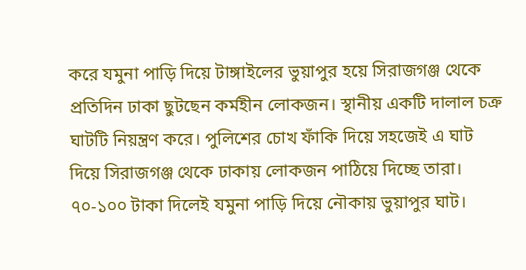করে যমুনা পাড়ি দিয়ে টাঙ্গাইলের ভুয়াপুর হয়ে সিরাজগঞ্জ থেকে প্রতিদিন ঢাকা ছুটছেন কর্মহীন লোকজন। স্থানীয় একটি দালাল চক্র ঘাটটি নিয়ন্ত্রণ করে। পুলিশের চোখ ফাঁকি দিয়ে সহজেই এ ঘাট দিয়ে সিরাজগঞ্জ থেকে ঢাকায় লোকজন পাঠিয়ে দিচ্ছে তারা। ৭০-১০০ টাকা দিলেই যমুনা পাড়ি দিয়ে নৌকায় ভুয়াপুর ঘাট।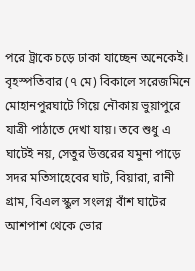পরে ট্রাকে চড়ে ঢাকা যাচ্ছেন অনেকেই।
বৃহস্পতিবার (৭ মে) বিকালে সরেজমিনে মোহানপুরঘাটে গিয়ে নৌকায় ভুয়াপুরে যাত্রী পাঠাতে দেখা যায়। তবে শুধু এ ঘাটেই নয়, সেতুর উত্তরের যমুনা পাড়ে সদর মতিসাহেবের ঘাট, বিয়ারা, রানী গ্রাম, বিএল স্কুল সংলগ্ন বাঁশ ঘাটের আশপাশ থেকে ভোর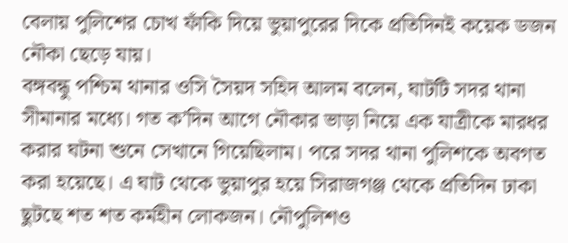বেলায় পুলিশের চোখ ফাঁকি দিয়ে ভুয়াপুরের দিকে প্রতিদিনই কয়েক ডজন নৌকা ছেড়ে যায়।
বঙ্গবন্ধু পশ্চিম থানার ওসি সৈয়দ সহিদ আলম বলেন, ঘাটটি সদর থানা সীমানার মধ্যে। গত ক’দিন আগে নৌকার ভাড়া নিয়ে এক যাত্রীকে মারধর করার ঘটনা শুনে সেখানে গিয়েছিলাম। পরে সদর থানা পুলিশকে অবগত করা হয়েছে। এ ঘাট থেকে ভুয়াপুর হয়ে সিরাজগঞ্জ থেকে প্রতিদিন ঢাকা ছুটছে শত শত কর্মহীন লোকজন। নৌপুলিশও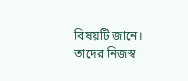বিষয়টি জানে। তাদের নিজস্ব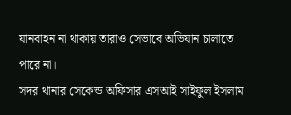যানবাহন না থাকায় তারাও সেভাবে অভিযান চালাতে পারে না।
সদর থানার সেকেন্ড অফিসার এসআই সাইফুল ইসলাম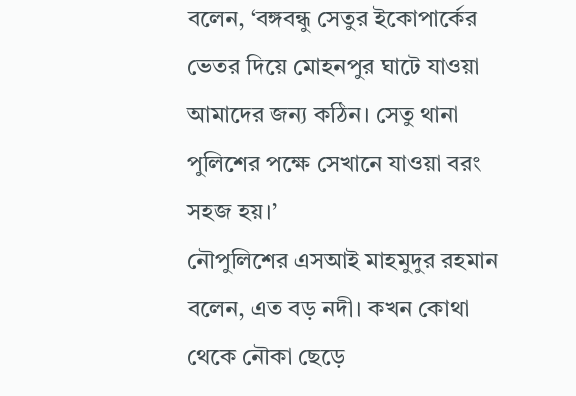বলেন, ‘বঙ্গবন্ধু সেতুর ইকোপার্কের ভেতর দিয়ে মোহনপুর ঘাটে যাওয়া আমাদের জন্য কঠিন। সেতু থানা পুলিশের পক্ষে সেখানে যাওয়া বরং সহজ হয়।’
নৌপুলিশের এসআই মাহমুদুর রহমান বলেন, এত বড় নদী। কখন কোথা থেকে নৌকা ছেড়ে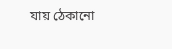যায় ঠেকানো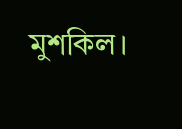মুশকিল।